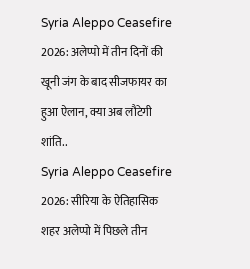Syria Aleppo Ceasefire 2026: अलेप्पो में तीन दिनों की खूनी जंग के बाद सीजफायर का हुआ ऐलान, क्या अब लौटेगी शांति..
Syria Aleppo Ceasefire 2026: सीरिया के ऐतिहासिक शहर अलेप्पो में पिछले तीन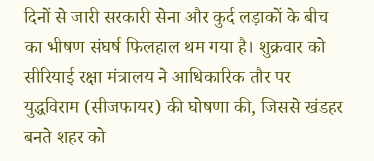दिनों से जारी सरकारी सेना और कुर्द लड़ाकों के बीच का भीषण संघर्ष फिलहाल थम गया है। शुक्रवार को सीरियाई रक्षा मंत्रालय ने आधिकारिक तौर पर युद्धविराम (सीजफायर) की घोषणा की, जिससे खंडहर बनते शहर को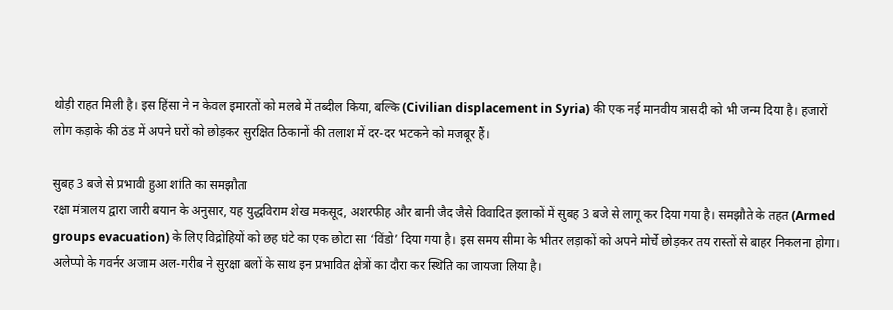थोड़ी राहत मिली है। इस हिंसा ने न केवल इमारतों को मलबे में तब्दील किया, बल्कि (Civilian displacement in Syria) की एक नई मानवीय त्रासदी को भी जन्म दिया है। हजारों लोग कड़ाके की ठंड में अपने घरों को छोड़कर सुरक्षित ठिकानों की तलाश में दर-दर भटकने को मजबूर हैं।

सुबह 3 बजे से प्रभावी हुआ शांति का समझौता
रक्षा मंत्रालय द्वारा जारी बयान के अनुसार, यह युद्धविराम शेख मकसूद, अशरफीह और बानी जैद जैसे विवादित इलाकों में सुबह 3 बजे से लागू कर दिया गया है। समझौते के तहत (Armed groups evacuation) के लिए विद्रोहियों को छह घंटे का एक छोटा सा ‘विंडो’ दिया गया है। इस समय सीमा के भीतर लड़ाकों को अपने मोर्चे छोड़कर तय रास्तों से बाहर निकलना होगा। अलेप्पो के गवर्नर अजाम अल-गरीब ने सुरक्षा बलों के साथ इन प्रभावित क्षेत्रों का दौरा कर स्थिति का जायजा लिया है।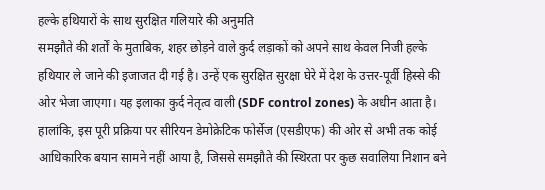हल्के हथियारों के साथ सुरक्षित गलियारे की अनुमति
समझौते की शर्तों के मुताबिक, शहर छोड़ने वाले कुर्द लड़ाकों को अपने साथ केवल निजी हल्के हथियार ले जाने की इजाजत दी गई है। उन्हें एक सुरक्षित सुरक्षा घेरे में देश के उत्तर-पूर्वी हिस्से की ओर भेजा जाएगा। यह इलाका कुर्द नेतृत्व वाली (SDF control zones) के अधीन आता है। हालांकि, इस पूरी प्रक्रिया पर सीरियन डेमोक्रेटिक फोर्सेज (एसडीएफ) की ओर से अभी तक कोई आधिकारिक बयान सामने नहीं आया है, जिससे समझौते की स्थिरता पर कुछ सवालिया निशान बने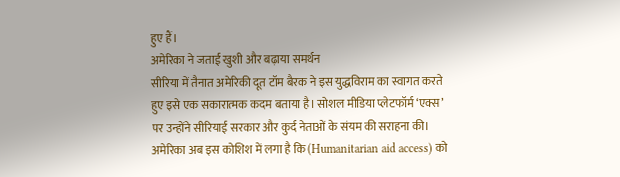हुए हैं।
अमेरिका ने जताई खुशी और बढ़ाया समर्थन
सीरिया में तैनात अमेरिकी दूत टॉम बैरक ने इस युद्धविराम का स्वागत करते हुए इसे एक सकारात्मक कदम बताया है। सोशल मीडिया प्लेटफॉर्म ‘एक्स’ पर उन्होंने सीरियाई सरकार और कुर्द नेताओं के संयम की सराहना की। अमेरिका अब इस कोशिश में लगा है कि (Humanitarian aid access) को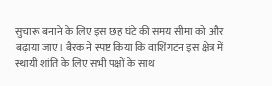सुचारू बनाने के लिए इस छह घंटे की समय सीमा को और बढ़ाया जाए। बैरक ने स्पष्ट किया कि वाशिंगटन इस क्षेत्र में स्थायी शांति के लिए सभी पक्षों के साथ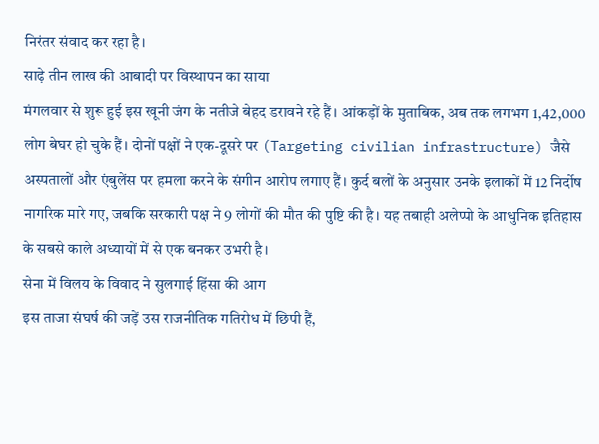निरंतर संवाद कर रहा है।
साढ़े तीन लाख की आबादी पर विस्थापन का साया
मंगलवार से शुरू हुई इस खूनी जंग के नतीजे बेहद डरावने रहे हैं। आंकड़ों के मुताबिक, अब तक लगभग 1,42,000 लोग बेघर हो चुके हैं। दोनों पक्षों ने एक-दूसरे पर (Targeting civilian infrastructure) जैसे अस्पतालों और एंबुलेंस पर हमला करने के संगीन आरोप लगाए हैं। कुर्द बलों के अनुसार उनके इलाकों में 12 निर्दोष नागरिक मारे गए, जबकि सरकारी पक्ष ने 9 लोगों की मौत की पुष्टि की है। यह तबाही अलेप्पो के आधुनिक इतिहास के सबसे काले अध्यायों में से एक बनकर उभरी है।
सेना में विलय के विवाद ने सुलगाई हिंसा की आग
इस ताजा संघर्ष की जड़ें उस राजनीतिक गतिरोध में छिपी हैं,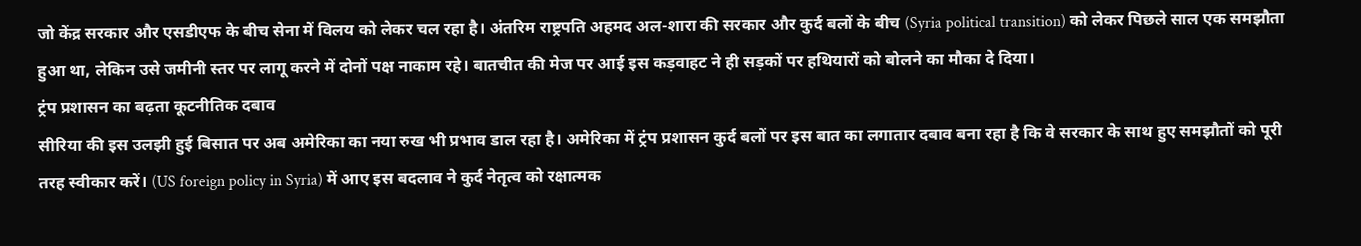जो केंद्र सरकार और एसडीएफ के बीच सेना में विलय को लेकर चल रहा है। अंतरिम राष्ट्रपति अहमद अल-शारा की सरकार और कुर्द बलों के बीच (Syria political transition) को लेकर पिछले साल एक समझौता हुआ था, लेकिन उसे जमीनी स्तर पर लागू करने में दोनों पक्ष नाकाम रहे। बातचीत की मेज पर आई इस कड़वाहट ने ही सड़कों पर हथियारों को बोलने का मौका दे दिया।
ट्रंप प्रशासन का बढ़ता कूटनीतिक दबाव
सीरिया की इस उलझी हुई बिसात पर अब अमेरिका का नया रुख भी प्रभाव डाल रहा है। अमेरिका में ट्रंप प्रशासन कुर्द बलों पर इस बात का लगातार दबाव बना रहा है कि वे सरकार के साथ हुए समझौतों को पूरी तरह स्वीकार करें। (US foreign policy in Syria) में आए इस बदलाव ने कुर्द नेतृत्व को रक्षात्मक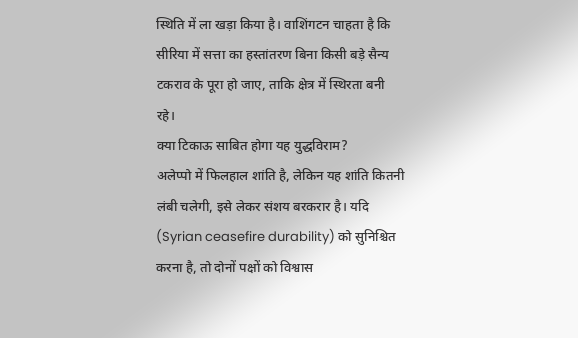स्थिति में ला खड़ा किया है। वाशिंगटन चाहता है कि सीरिया में सत्ता का हस्तांतरण बिना किसी बड़े सैन्य टकराव के पूरा हो जाए, ताकि क्षेत्र में स्थिरता बनी रहे।
क्या टिकाऊ साबित होगा यह युद्धविराम?
अलेप्पो में फिलहाल शांति है, लेकिन यह शांति कितनी लंबी चलेगी, इसे लेकर संशय बरकरार है। यदि (Syrian ceasefire durability) को सुनिश्चित करना है, तो दोनों पक्षों को विश्वास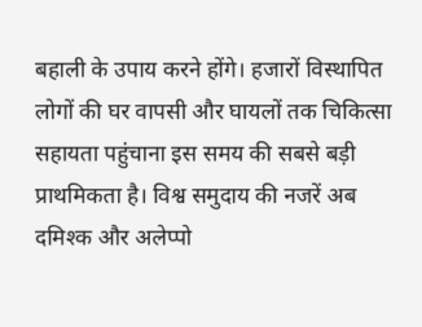बहाली के उपाय करने होंगे। हजारों विस्थापित लोगों की घर वापसी और घायलों तक चिकित्सा सहायता पहुंचाना इस समय की सबसे बड़ी प्राथमिकता है। विश्व समुदाय की नजरें अब दमिश्क और अलेप्पो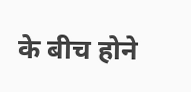के बीच होने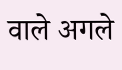वाले अगले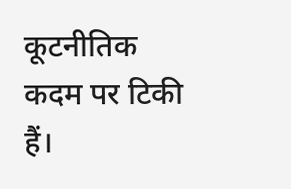कूटनीतिक कदम पर टिकी हैं।